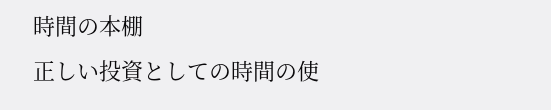時間の本棚
正しい投資としての時間の使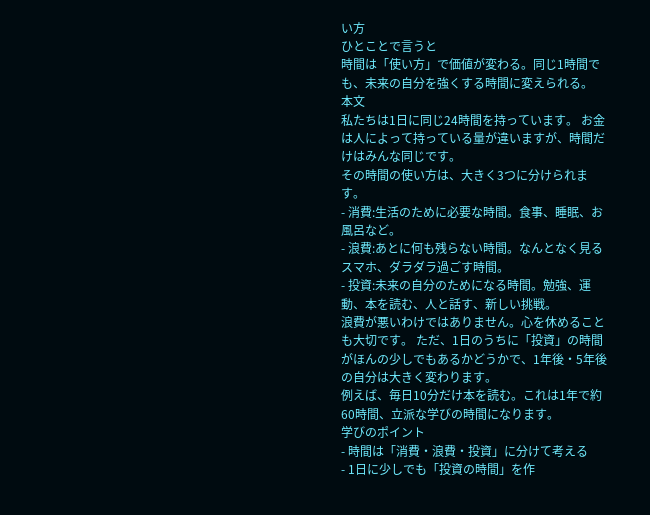い方
ひとことで言うと
時間は「使い方」で価値が変わる。同じ1時間でも、未来の自分を強くする時間に変えられる。
本文
私たちは1日に同じ24時間を持っています。 お金は人によって持っている量が違いますが、時間だけはみんな同じです。
その時間の使い方は、大きく3つに分けられます。
- 消費:生活のために必要な時間。食事、睡眠、お風呂など。
- 浪費:あとに何も残らない時間。なんとなく見るスマホ、ダラダラ過ごす時間。
- 投資:未来の自分のためになる時間。勉強、運動、本を読む、人と話す、新しい挑戦。
浪費が悪いわけではありません。心を休めることも大切です。 ただ、1日のうちに「投資」の時間がほんの少しでもあるかどうかで、1年後・5年後の自分は大きく変わります。
例えば、毎日10分だけ本を読む。これは1年で約60時間、立派な学びの時間になります。
学びのポイント
- 時間は「消費・浪費・投資」に分けて考える
- 1日に少しでも「投資の時間」を作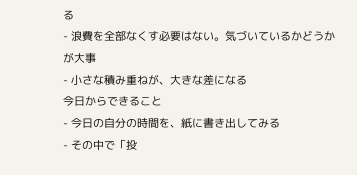る
- 浪費を全部なくす必要はない。気づいているかどうかが大事
- 小さな積み重ねが、大きな差になる
今日からできること
- 今日の自分の時間を、紙に書き出してみる
- その中で「投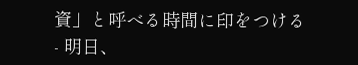資」と呼べる時間に印をつける
- 明日、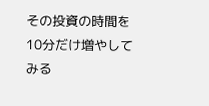その投資の時間を10分だけ増やしてみる